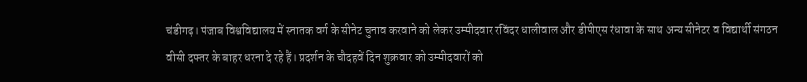चंडीगढ़। पंजाब विश्वविद्यालय में स्नातक वर्ग के सीनेट चुनाव करवाने को लेकर उम्मीदवार रविंदर धालीवाल और डीपीएस रंधावा के साथ अन्य सीनेटर व विद्यार्थी संगठन वीसी दफ्तर के बाहर धरना दे रहे हैं। प्रदर्शन के चौदहवें दिन शुक्रवार को उम्मीदवारों को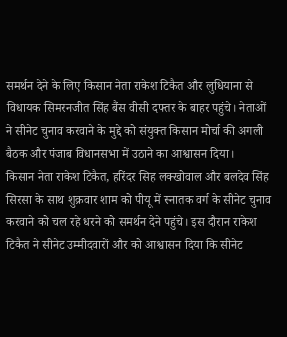समर्थन देने के लिए किसान नेता राकेश टिकैत और लुधियाना से विधायक सिमरनजीत सिंह बैंस वीसी दफ्तर के बाहर पहुंचे। नेताओं ने सीनेट चुनाव करवाने के मुद्दे को संयुक्त किसान मोर्चा की अगली बैठक और पंजाब विधानसभा में उठाने का आश्वासन दिया।
किसान नेता राकेश टिकैत, हरिंदर सिह लक्खोवाल और बलदेव सिंह सिरसा के साथ शुक्रवार शाम को पीयू में स्नातक वर्ग के सीनेट चुनाव करवाने को चल रहे धरने को समर्थन देने पहुंचे। इस दौरान राकेश टिकैत ने सीनेट उम्मीदवारों और को आश्वासन दिया कि सीनेट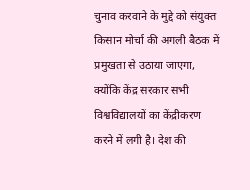चुनाव करवाने के मुद्दे को संयुक्त किसान मोर्चा की अगली बैठक में प्रमुखता से उठाया जाएगा, क्योंकि केंद्र सरकार सभी विश्वविद्यालयों का केंद्रीकरण करने में लगी है। देश की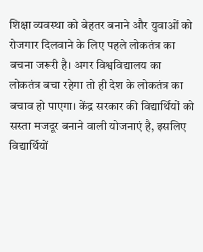शिक्षा व्यवस्था को बेहतर बनाने और युवाओं को रोजगार दिलवाने के लिए पहले लोकतंत्र का बचना जरूरी है। अगर विश्वविद्यालय का लोकतंत्र बचा रहेगा तो ही देश के लोकतंत्र का बचाव हो पाएगा। केंद्र सरकार की विद्यार्थियों को सस्ता मजदूर बनाने वाली योजनाएं है, इसलिए विद्यार्थियों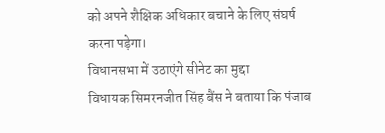को अपने शैक्षिक अधिकार बचाने के लिए संघर्ष करना पड़ेगा।
विधानसभा में उठाएंगे सीनेट का मुद्दा
विधायक सिमरनजीत सिंह बैंस ने बताया कि पंजाब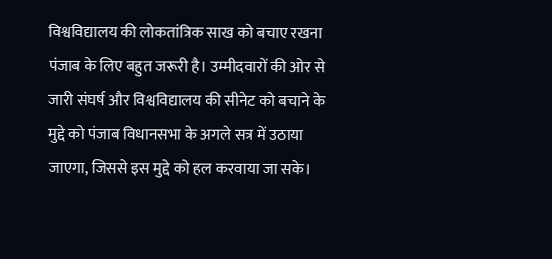विश्वविद्यालय की लोकतांत्रिक साख को बचाए रखना पंजाब के लिए बहुत जरूरी है। उम्मीदवारों की ओर से जारी संघर्ष और विश्वविद्यालय की सीनेट को बचाने के मुद्दे को पंजाब विधानसभा के अगले सत्र में उठाया जाएगा, जिससे इस मुद्दे को हल करवाया जा सके।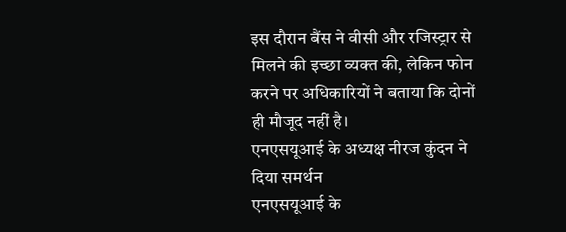इस दौरान बैंस ने वीसी और रजिस्ट्रार से मिलने की इच्छा व्यक्त की, लेकिन फोन करने पर अधिकारियों ने बताया कि दोनों ही मौजूद नहीं है।
एनएसयूआई के अध्यक्ष नीरज कुंदन ने दिया समर्थन
एनएसयूआई के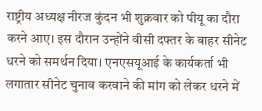राष्ट्रीय अध्यक्ष नीरज कुंदन भी शुक्रवार को पीयू का दौरा करने आए। इस दौरान उन्होंने वीसी दफ्तर के बाहर सीनेट धरने को समर्थन दिया। एनएसयूआई के कार्यकर्ता भी लगातार सीनेट चुनाव करवाने की मांग को लेकर धरने में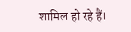शामिल हो रहे हैं।